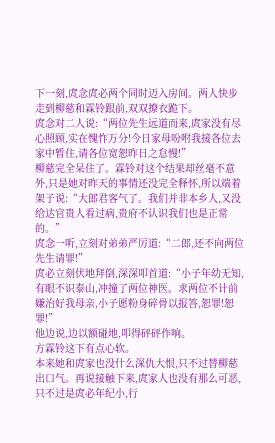下一刻,庹念庹必两个同时迈入房间。两人快步走到柳慈和霖铃跟前,双双撩衣跪下。
庹念对二人说:“两位先生远道而来,庹家没有尽心照顾,实在愧怍万分!今日家母吩咐我接各位去家中暂住,请各位宽恕昨日之怠慢!”
柳慈完全呆住了。霖铃对这个结果却丝毫不意外,只是她对昨天的事情还没完全释怀,所以端着架子说:“大郎君客气了。我们并非本乡人,又没给达官贵人看过病,贵府不认识我们也是正常的。”
庹念一听,立刻对弟弟严厉道:“二郎,还不向两位先生请罪!”
庹必立刻伏地拜倒,深深叩首道:“小子年幼无知,有眼不识泰山,冲撞了两位神医。求两位不计前嫌治好我母亲,小子愿粉身碎骨以报答,恕罪!恕罪!”
他边说,边以额碰地,叩得砰砰作响。
方霖铃这下有点心软。
本来她和庹家也没什么深仇大恨,只不过替柳慈出口气。再说接触下来,庹家人也没有那么可恶,只不过是庹必年纪小,行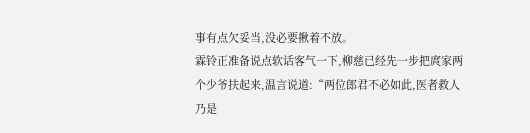事有点欠妥当,没必要揪着不放。
霖铃正准备说点软话客气一下,柳慈已经先一步把庹家两个少爷扶起来,温言说道:“两位郎君不必如此,医者救人乃是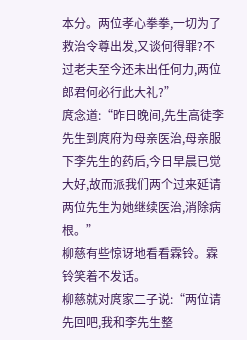本分。两位孝心拳拳,一切为了救治令尊出发,又谈何得罪?不过老夫至今还未出任何力,两位郎君何必行此大礼?”
庹念道:“昨日晚间,先生高徒李先生到庹府为母亲医治,母亲服下李先生的药后,今日早晨已觉大好,故而派我们两个过来延请两位先生为她继续医治,消除病根。”
柳慈有些惊讶地看看霖铃。霖铃笑着不发话。
柳慈就对庹家二子说:“两位请先回吧,我和李先生整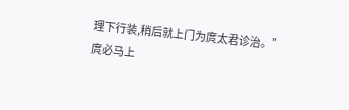理下行装,稍后就上门为庹太君诊治。”
庹必马上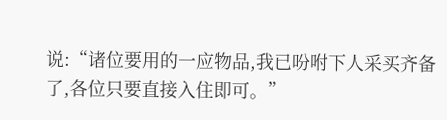说:“诸位要用的一应物品,我已吩咐下人采买齐备了,各位只要直接入住即可。”